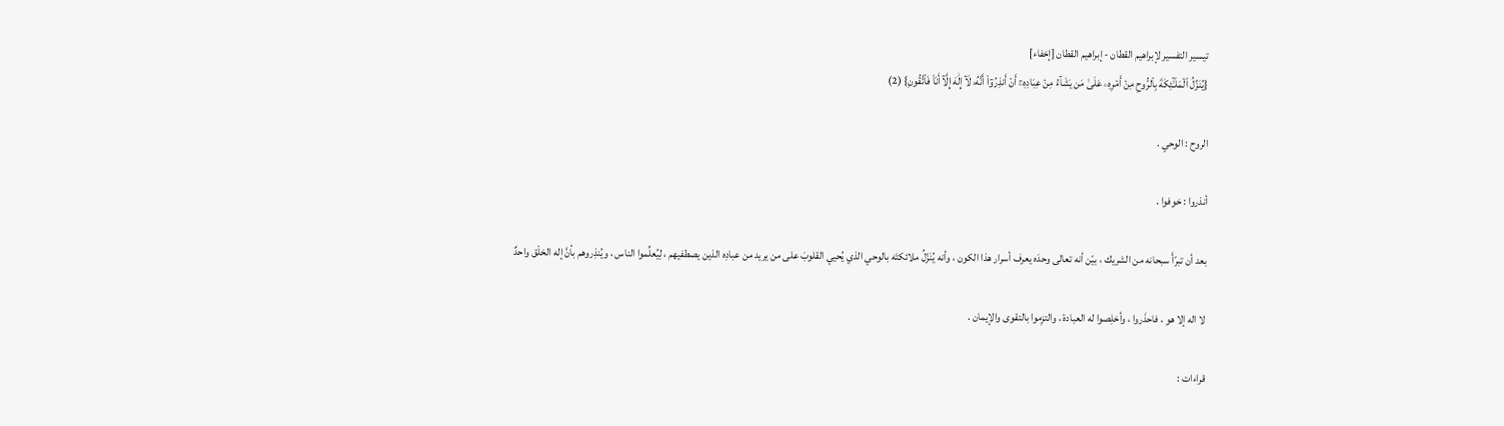تيسير التفسير لإبراهيم القطان - إبراهيم القطان [إخفاء]
{يُنَزِّلُ ٱلۡمَلَـٰٓئِكَةَ بِٱلرُّوحِ مِنۡ أَمۡرِهِۦ عَلَىٰ مَن يَشَآءُ مِنۡ عِبَادِهِۦٓ أَنۡ أَنذِرُوٓاْ أَنَّهُۥ لَآ إِلَٰهَ إِلَّآ أَنَا۠ فَٱتَّقُونِ} (2)

الروح : الوحي .

أنذروا : خوفوا .

بعد أن تبرّأَ سبحانه من الشريك ، بيّن أنه تعالى وحدَه يعرف أسرار هذا الكون ، وأنه يُنَزّلُ ملائكتَه بالوحي الذي يُحيي القلوبَ على من يريد من عبادِه الذين يصطفيهم ، لِيُعلِّموا الناس ، ويُنذِروهم بأنَّ إله الخلْق واحدٌ

لا اله إلا هو ، فاحذَروا ، وأخلِصوا له العبادة ، والتزِموا بالتقوى والإيمان .

قراءات :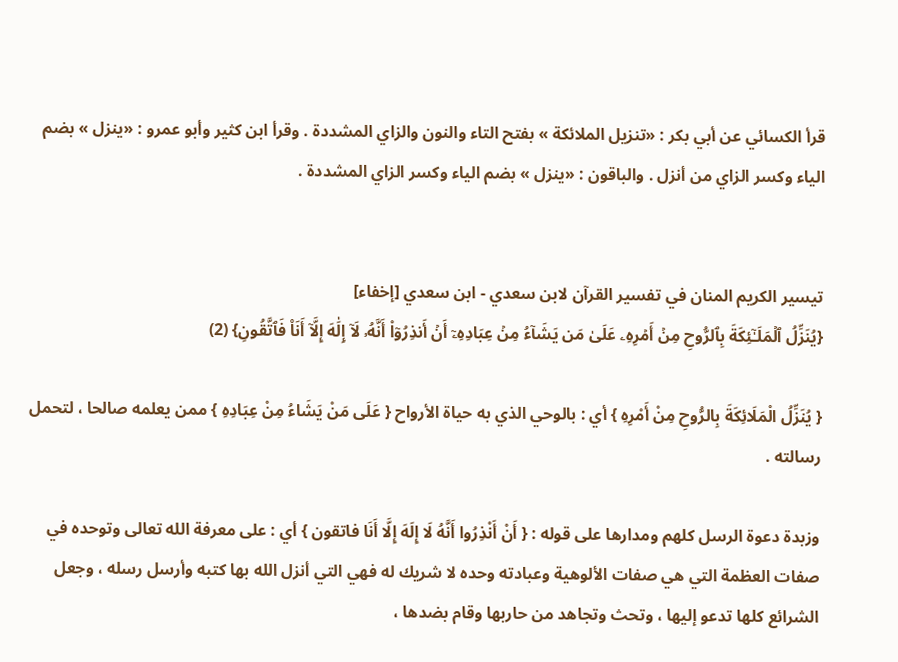قرأ الكسائي عن أبي بكر : «تنزيل الملائكة » بفتح التاء والنون والزاي المشددة . وقرأ ابن كثير وأبو عمرو : «ينزل » بضم الياء وكسر الزاي من أنزل . والباقون : «ينزل » بضم الياء وكسر الزاي المشددة .


تيسير الكريم المنان في تفسير القرآن لابن سعدي - ابن سعدي [إخفاء]
{يُنَزِّلُ ٱلۡمَلَـٰٓئِكَةَ بِٱلرُّوحِ مِنۡ أَمۡرِهِۦ عَلَىٰ مَن يَشَآءُ مِنۡ عِبَادِهِۦٓ أَنۡ أَنذِرُوٓاْ أَنَّهُۥ لَآ إِلَٰهَ إِلَّآ أَنَا۠ فَٱتَّقُونِ} (2)

{ يُنَزِّلُ الْمَلَائِكَةَ بِالرُّوحِ مِنْ أَمْرِهِ } أي : بالوحي الذي به حياة الأرواح { عَلَى مَنْ يَشَاءُ مِنْ عِبَادِهِ } ممن يعلمه صالحا ، لتحمل رسالته .

وزبدة دعوة الرسل كلهم ومدارها على قوله : { أَنْ أَنْذِرُوا أَنَّهُ لَا إِلَهَ إِلَّا أَنَا فاتقون } أي : على معرفة الله تعالى وتوحده في صفات العظمة التي هي صفات الألوهية وعبادته وحده لا شريك له فهي التي أنزل الله بها كتبه وأرسل رسله ، وجعل الشرائع كلها تدعو إليها ، وتحث وتجاهد من حاربها وقام بضدها ،